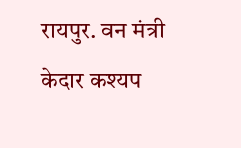रायपुर. वन मंत्री केदार कश्यप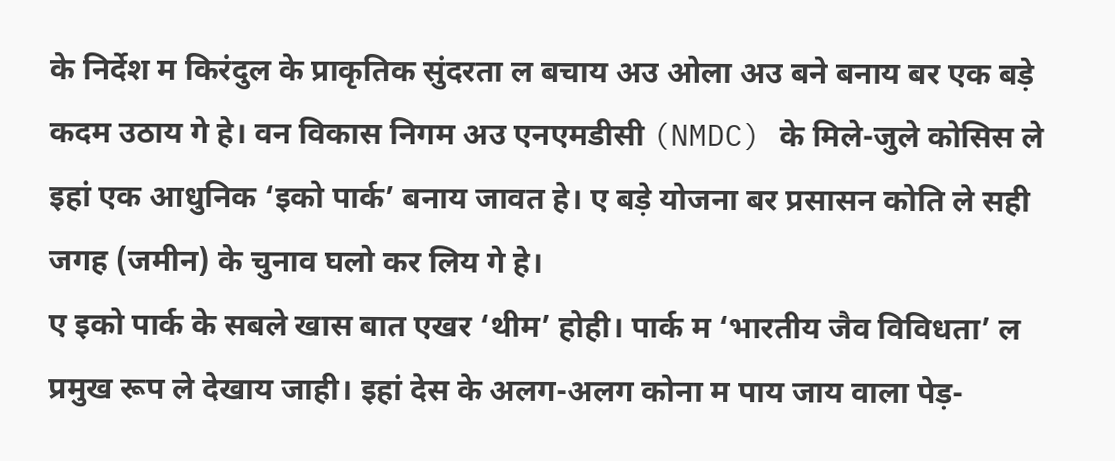के निर्देश म किरंदुल के प्राकृतिक सुंदरता ल बचाय अउ ओला अउ बने बनाय बर एक बड़े कदम उठाय गे हे। वन विकास निगम अउ एनएमडीसी (NMDC) के मिले-जुले कोसिस ले इहां एक आधुनिक ‘इको पार्क’ बनाय जावत हे। ए बड़े योजना बर प्रसासन कोति ले सही जगह (जमीन) के चुनाव घलो कर लिय गे हे।
ए इको पार्क के सबले खास बात एखर ‘थीम’ होही। पार्क म ‘भारतीय जैव विविधता’ ल प्रमुख रूप ले देखाय जाही। इहां देस के अलग-अलग कोना म पाय जाय वाला पेड़-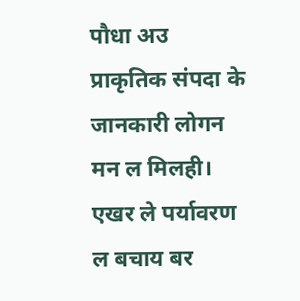पौधा अउ प्राकृतिक संपदा के जानकारी लोगन मन ल मिलही। एखर ले पर्यावरण ल बचाय बर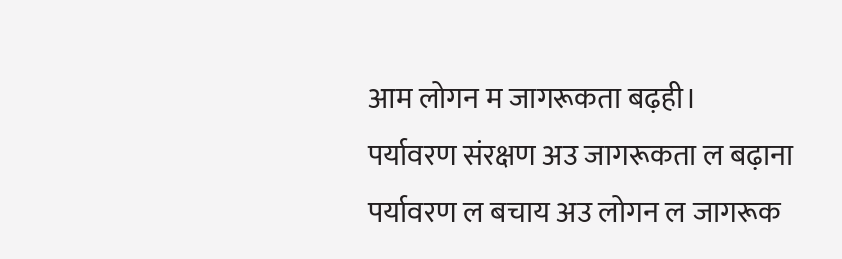आम लोगन म जागरूकता बढ़ही।
पर्यावरण संरक्षण अउ जागरूकता ल बढ़ाना
पर्यावरण ल बचाय अउ लोगन ल जागरूक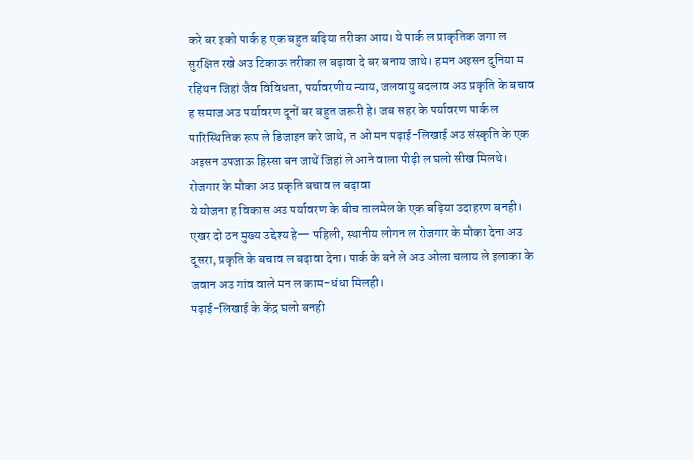करे बर इको पार्क ह एक बहुत बढ़िया तरीका आय। ये पार्क ल प्राकृतिक जगा ल सुरक्षित रखे अउ टिकाऊ तरीका ल बढ़ावा दे बर बनाय जाथे। हमन अइसन दुनिया म रहिथन जिहां जैव विविधता, पर्यावरणीय न्याय, जलवायु बदलाव अउ प्रकृति के बचाव ह समाज अउ पर्यावरण दूनों बर बहुत जरूरी हे। जब सहर के पर्यावरण पार्क ल पारिस्थितिक रूप ले डिजाइन करे जाथे, त ओ मन पढ़ाई-लिखाई अउ संस्कृति के एक अइसन उपजाऊ हिस्सा बन जाथें जिहां ले आने वाला पीढ़ी ल घलो सीख मिलथे।
रोजगार के मौका अउ प्रकृति बचाव ल बढ़ावा
ये योजना ह विकास अउ पर्यावरण के बीच तालमेल के एक बढ़िया उदाहरण बनही। एखर दो ठन मुख्य उद्देश्य हे— पहिली, स्थानीय लोगन ल रोजगार के मौका देना अउ दूसरा, प्रकृति के बचाव ल बढ़ावा देना। पार्क के बने ले अउ ओला चलाय ले इलाका के जवान अउ गांव वाले मन ल काम-धंधा मिलही।
पढ़ाई-लिखाई के केंद्र घलो बनही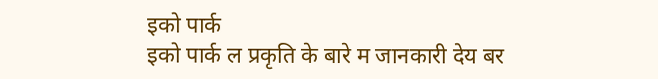इको पार्क
इको पार्क ल प्रकृति के बारे म जानकारी देय बर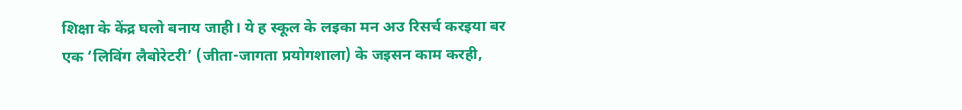शिक्षा के केंद्र घलो बनाय जाही। ये ह स्कूल के लइका मन अउ रिसर्च करइया बर एक ‘लिविंग लैबोरेटरी’ (जीता-जागता प्रयोगशाला) के जइसन काम करही,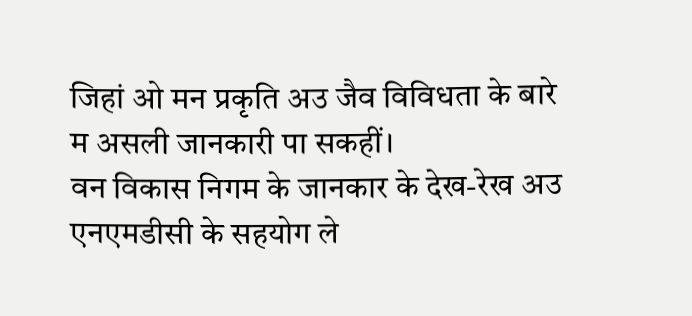जिहां ओ मन प्रकृति अउ जैव विविधता के बारे म असली जानकारी पा सकहीं।
वन विकास निगम के जानकार के देख-रेख अउ एनएमडीसी के सहयोग ले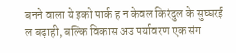बनने वाला ये इको पार्क ह न केवल किरंदुल के सुघ्घरई ल बढ़ाही, बल्कि विकास अउ पर्यावरण एक संग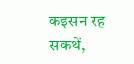कइसन रह सकथें,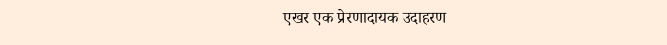एखर एक प्रेरणादायक उदाहरण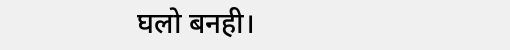घलो बनही।